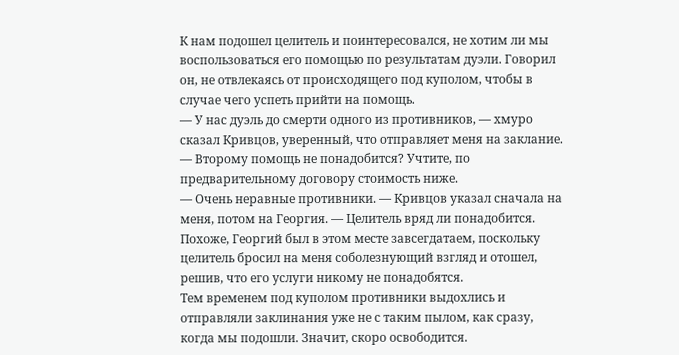К нам подошел целитель и поинтересовался, не хотим ли мы воспользоваться его помощью по результатам дуэли. Говорил он, не отвлекаясь от происходящего под куполом, чтобы в случае чего успеть прийти на помощь.
— У нас дуэль до смерти одного из противников, — хмуро сказал Кривцов, уверенный, что отправляет меня на заклание.
— Второму помощь не понадобится? Учтите, по предварительному договору стоимость ниже.
— Очень неравные противники. — Кривцов указал сначала на меня, потом на Георгия. — Целитель вряд ли понадобится.
Похоже, Георгий был в этом месте завсегдатаем, поскольку целитель бросил на меня соболезнующий взгляд и отошел, решив, что его услуги никому не понадобятся.
Тем временем под куполом противники выдохлись и отправляли заклинания уже не с таким пылом, как сразу, когда мы подошли. Значит, скоро освободится.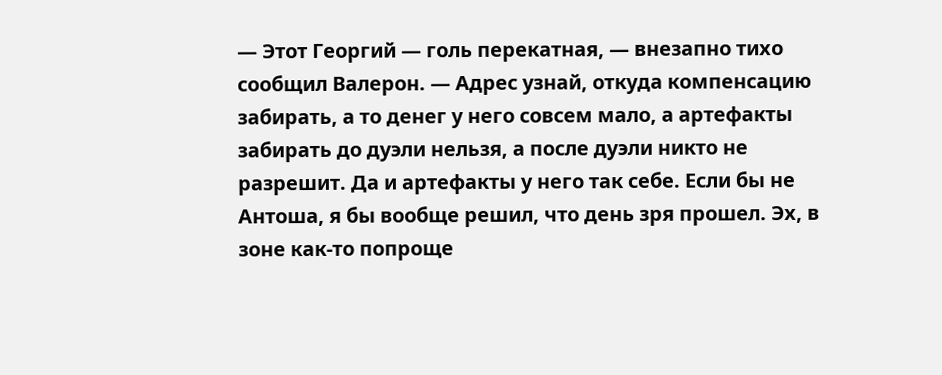— Этот Георгий — голь перекатная, — внезапно тихо сообщил Валерон. — Адрес узнай, откуда компенсацию забирать, а то денег у него совсем мало, а артефакты забирать до дуэли нельзя, а после дуэли никто не разрешит. Да и артефакты у него так себе. Если бы не Антоша, я бы вообще решил, что день зря прошел. Эх, в зоне как-то попроще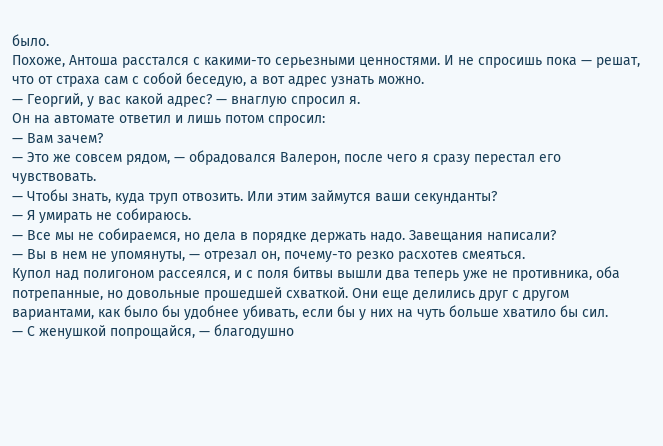было.
Похоже, Антоша расстался с какими-то серьезными ценностями. И не спросишь пока — решат, что от страха сам с собой беседую, а вот адрес узнать можно.
— Георгий, у вас какой адрес? — внаглую спросил я.
Он на автомате ответил и лишь потом спросил:
— Вам зачем?
— Это же совсем рядом, — обрадовался Валерон, после чего я сразу перестал его чувствовать.
— Чтобы знать, куда труп отвозить. Или этим займутся ваши секунданты?
— Я умирать не собираюсь.
— Все мы не собираемся, но дела в порядке держать надо. Завещания написали?
— Вы в нем не упомянуты, — отрезал он, почему-то резко расхотев смеяться.
Купол над полигоном рассеялся, и с поля битвы вышли два теперь уже не противника, оба потрепанные, но довольные прошедшей схваткой. Они еще делились друг с другом вариантами, как было бы удобнее убивать, если бы у них на чуть больше хватило бы сил.
— С женушкой попрощайся, — благодушно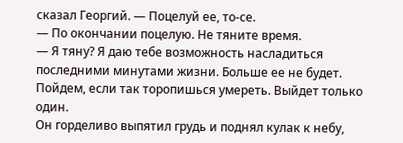сказал Георгий. — Поцелуй ее, то-се.
— По окончании поцелую. Не тяните время.
— Я тяну? Я даю тебе возможность насладиться последними минутами жизни. Больше ее не будет. Пойдем, если так торопишься умереть. Выйдет только один.
Он горделиво выпятил грудь и поднял кулак к небу,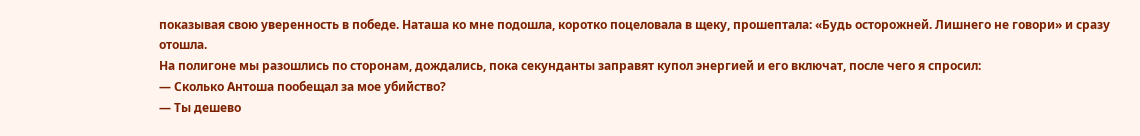показывая свою уверенность в победе. Наташа ко мне подошла, коротко поцеловала в щеку, прошептала: «Будь осторожней. Лишнего не говори» и сразу отошла.
На полигоне мы разошлись по сторонам, дождались, пока секунданты заправят купол энергией и его включат, после чего я спросил:
— Сколько Антоша пообещал за мое убийство?
— Ты дешево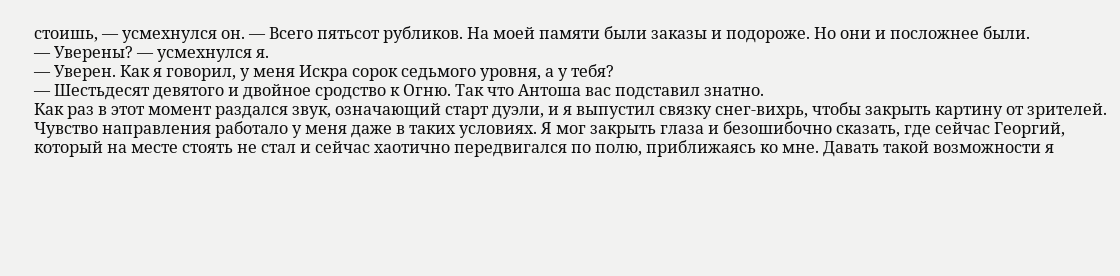стоишь, — усмехнулся он. — Всего пятьсот рубликов. На моей памяти были заказы и подороже. Но они и посложнее были.
— Уверены? — усмехнулся я.
— Уверен. Как я говорил, у меня Искра сорок седьмого уровня, а у тебя?
— Шестьдесят девятого и двойное сродство к Огню. Так что Антоша вас подставил знатно.
Как раз в этот момент раздался звук, означающий старт дуэли, и я выпустил связку снег-вихрь, чтобы закрыть картину от зрителей. Чувство направления работало у меня даже в таких условиях. Я мог закрыть глаза и безошибочно сказать, где сейчас Георгий, который на месте стоять не стал и сейчас хаотично передвигался по полю, приближаясь ко мне. Давать такой возможности я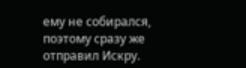ему не собирался, поэтому сразу же отправил Искру.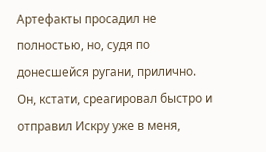Артефакты просадил не полностью, но, судя по донесшейся ругани, прилично. Он, кстати, среагировал быстро и отправил Искру уже в меня,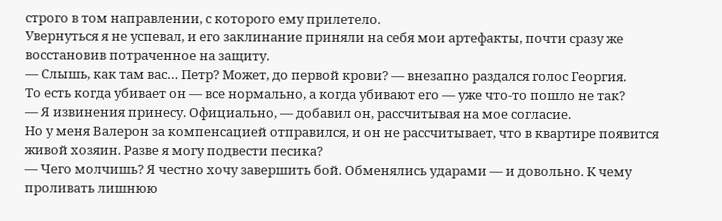строго в том направлении, с которого ему прилетело.
Увернуться я не успевал, и его заклинание приняли на себя мои артефакты, почти сразу же восстановив потраченное на защиту.
— Слышь, как там вас… Петр? Может, до первой крови? — внезапно раздался голос Георгия.
То есть когда убивает он — все нормально, а когда убивают его — уже что-то пошло не так?
— Я извинения принесу. Официально, — добавил он, рассчитывая на мое согласие.
Но у меня Валерон за компенсацией отправился, и он не рассчитывает, что в квартире появится живой хозяин. Разве я могу подвести песика?
— Чего молчишь? Я честно хочу завершить бой. Обменялись ударами — и довольно. К чему проливать лишнюю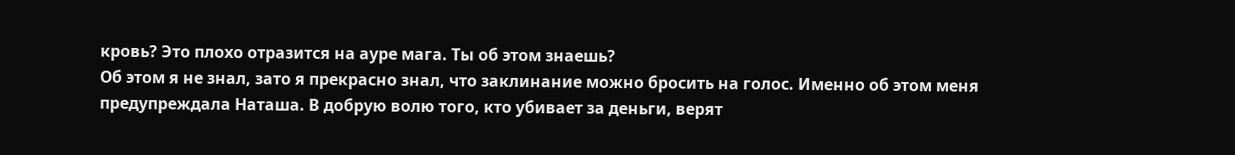кровь? Это плохо отразится на ауре мага. Ты об этом знаешь?
Об этом я не знал, зато я прекрасно знал, что заклинание можно бросить на голос. Именно об этом меня предупреждала Наташа. В добрую волю того, кто убивает за деньги, верят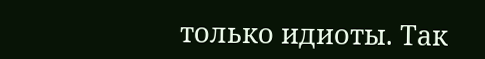только идиоты. Так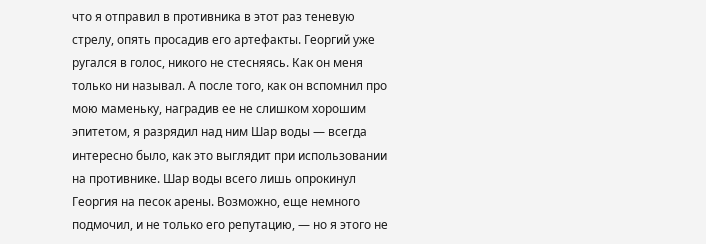что я отправил в противника в этот раз теневую стрелу, опять просадив его артефакты. Георгий уже ругался в голос, никого не стесняясь. Как он меня только ни называл. А после того, как он вспомнил про мою маменьку, наградив ее не слишком хорошим эпитетом, я разрядил над ним Шар воды — всегда интересно было, как это выглядит при использовании на противнике. Шар воды всего лишь опрокинул Георгия на песок арены. Возможно, еще немного подмочил, и не только его репутацию, — но я этого не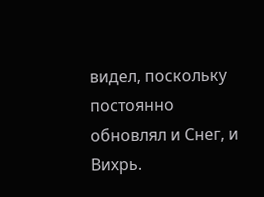видел, поскольку постоянно обновлял и Снег, и Вихрь.